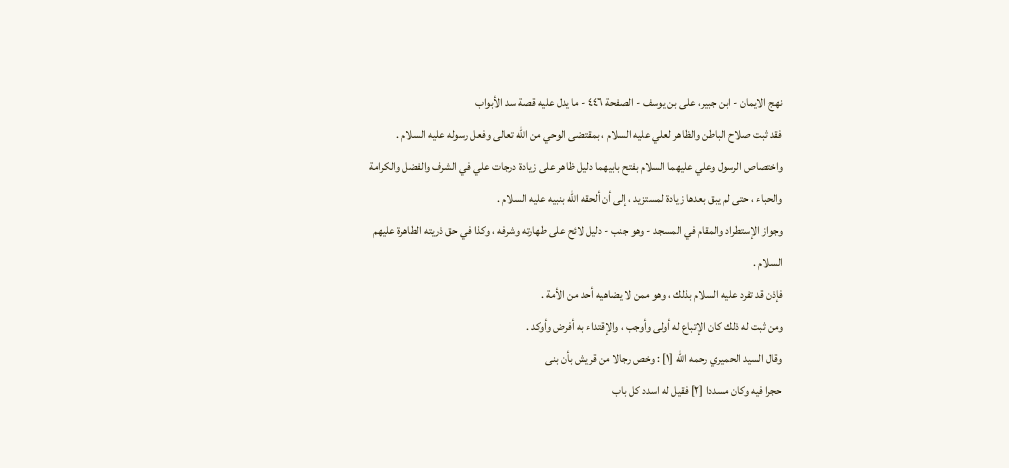نهج الايمان - ابن جبیر، علی بن یوسف - الصفحة ٤٤٦ - ما يدل عليه قصة سد الأبواب
فقد ثبت صلاح الباطن والظاهر لعلي عليه السلام ، بمقتضى الوحي من الله تعالى وفعل رسوله عليه السلام .
واختصاص الرسول وعلي عليهما السلام بفتح بابيهما دليل ظاهر على زيادة درجات علي في الشرف والفضل والكرامة والحباء ، حتى لم يبق بعدها زيادة لمستزيد ، إلى أن ألحقه الله بنبيه عليه السلام .
وجواز الإستطراد والمقام في المسجد - وهو جنب - دليل لائح على طهارته وشرفه ، وكذا في حق ذريته الطاهرة عليهم السلام .
فإذن قد تفرد عليه السلام بذلك ، وهو ممن لا يضاهيه أحد من الأمة .
ومن ثبت له ذلك كان الإتباع له أولى وأوجب ، والإقتداء به أفرض وأوكد .
وقال السيد الحميري رحمه الله [١] : وخص رجالا من قريش بأن بنى
حجرا فيه وكان مسددا [٢] فقيل له اسدد كل باب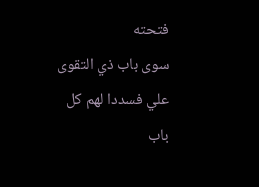فتحته
سوى باب ذي التقوى علي فسددا لهم كل باب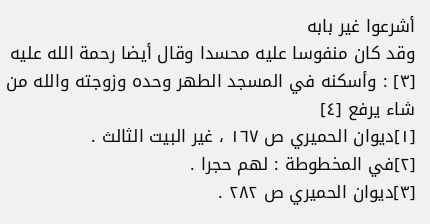أشرعوا غير بابه
وقد كان منفوسا عليه محسدا وقال أيضا رحمة الله عليه [٣] : وأسكنه في المسجد الطهر وحده وزوجته والله من شاء يرفع [٤]
[١]ديوان الحميري ص ١٦٧ ، غير البيت الثالث .
[٢]في المخطوطة : لهم حجرا .
[٣]ديوان الحميري ص ٢٨٢ .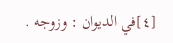[٤]في الديوان : وزوجه .